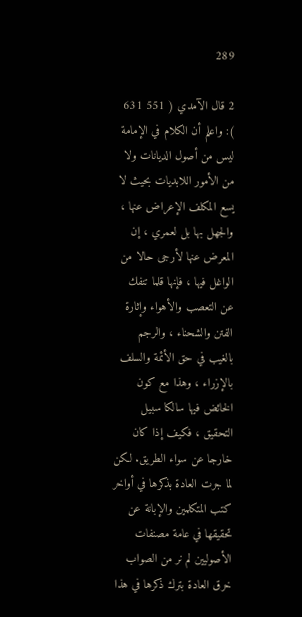289

2 قال الآمدي ( 551 631 ): واعلم أن الكلام في الإمامة ليس من أصول الديانات ولا من الأمور اللابديات بحيث لا يسع المكلف الإعراض عنها ، والجهل بها بل لعمري ، إن المعرض عنها لأرجى حالا من الواغل فيها ، فإنها قلما تنفك عن التعصب والأهواء وإثارة الفتن والشحناء ، والرجم بالغيب في حق الأئمة والسلف بالإزراء ، وهذا مع كون الخائض فيها سالكا سبيل التحقيق ، فكيف إذا كان خارجا عن سواء الطريق. لكن لما جرت العادة بذكرها في أواخر كتب المتكلمين والإبانة عن تحقيقها في عامة مصنفات الأصوليين لم نر من الصواب خرق العادة بترك ذكرها في هذا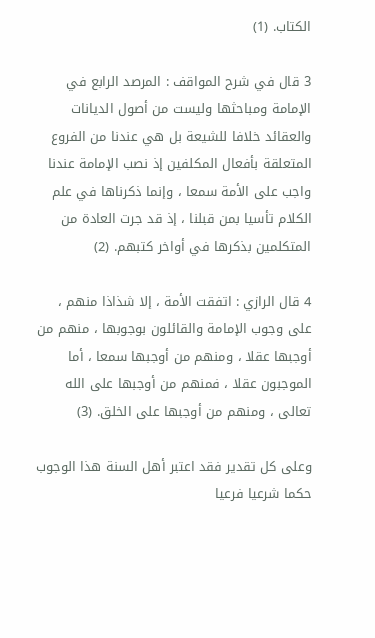الكتاب. (1)

3 قال في شرح المواقف : المرصد الرابع في الإمامة ومباحثها وليست من أصول الديانات والعقائد خلافا للشيعة بل هي عندنا من الفروع المتعلقة بأفعال المكلفين إذ نصب الإمامة عندنا واجب على الأمة سمعا ، وإنما ذكرناها في علم الكلام تأسيا بمن قبلنا ، إذ قد جرت العادة من المتكلمين بذكرها في أواخر كتبهم. (2)

4 قال الرازي : اتفقت الأمة ، إلا شذاذا منهم ، على وجوب الإمامة والقائلون بوجوبها ، منهم من أوجبها عقلا ، ومنهم من أوجبها سمعا ، أما الموجبون عقلا ، فمنهم من أوجبها على الله تعالى ، ومنهم من أوجبها على الخلق. (3)

وعلى كل تقدير فقد اعتبر أهل السنة هذا الوجوب حكما شرعيا فرعيا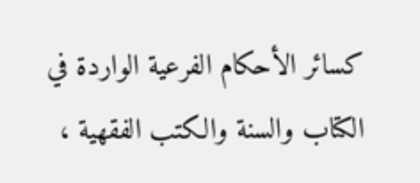كسائر الأحكام الفرعية الواردة في الكتاب والسنة والكتب الفقهية ،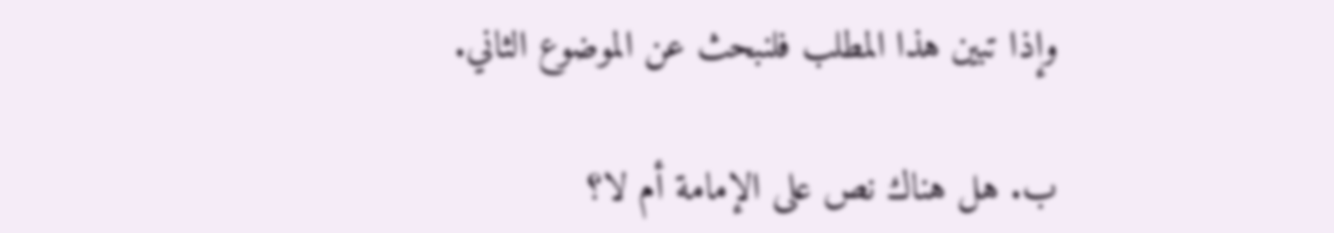وإذا تبين هذا المطلب فلنبحث عن الموضوع الثاني.

ب. هل هناك نص على الإمامة أم لا؟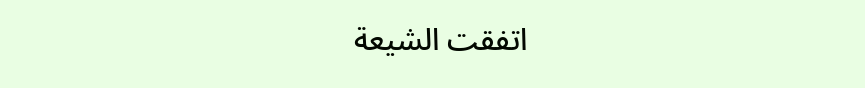اتفقت الشيعة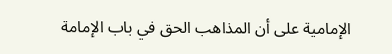الإمامية على أن المذاهب الحق في باب الإمامة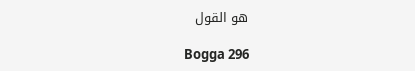هو القول

Bogga 296